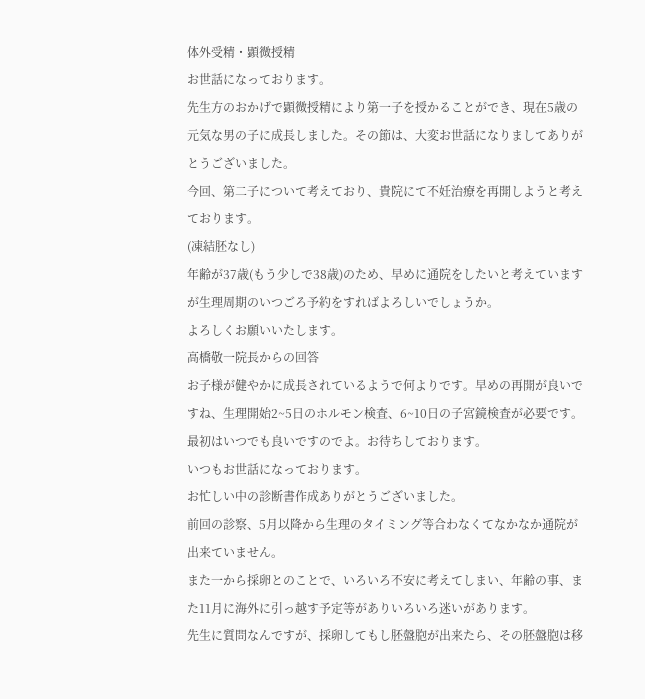体外受精・顕微授精
お世話になっております。
先生方のおかげで顕微授精により第一子を授かることができ、現在5歳の元気な男の子に成長しました。その節は、大変お世話になりましてありがとうございました。
今回、第二子について考えており、貴院にて不妊治療を再開しようと考えております。
(凍結胚なし)
年齢が37歳(もう少しで38歳)のため、早めに通院をしたいと考えていますが生理周期のいつごろ予約をすればよろしいでしょうか。
よろしくお願いいたします。
高橋敬一院長からの回答
お子様が健やかに成長されているようで何よりです。早めの再開が良いですね、生理開始2~5日のホルモン検査、6~10日の子宮鏡検査が必要です。最初はいつでも良いですのでよ。お待ちしております。
いつもお世話になっております。
お忙しい中の診断書作成ありがとうございました。
前回の診察、5月以降から生理のタイミング等合わなくてなかなか通院が出来ていません。
また一から採卵とのことで、いろいろ不安に考えてしまい、年齢の事、また11月に海外に引っ越す予定等がありいろいろ迷いがあります。
先生に質問なんですが、採卵してもし胚盤胞が出来たら、その胚盤胞は移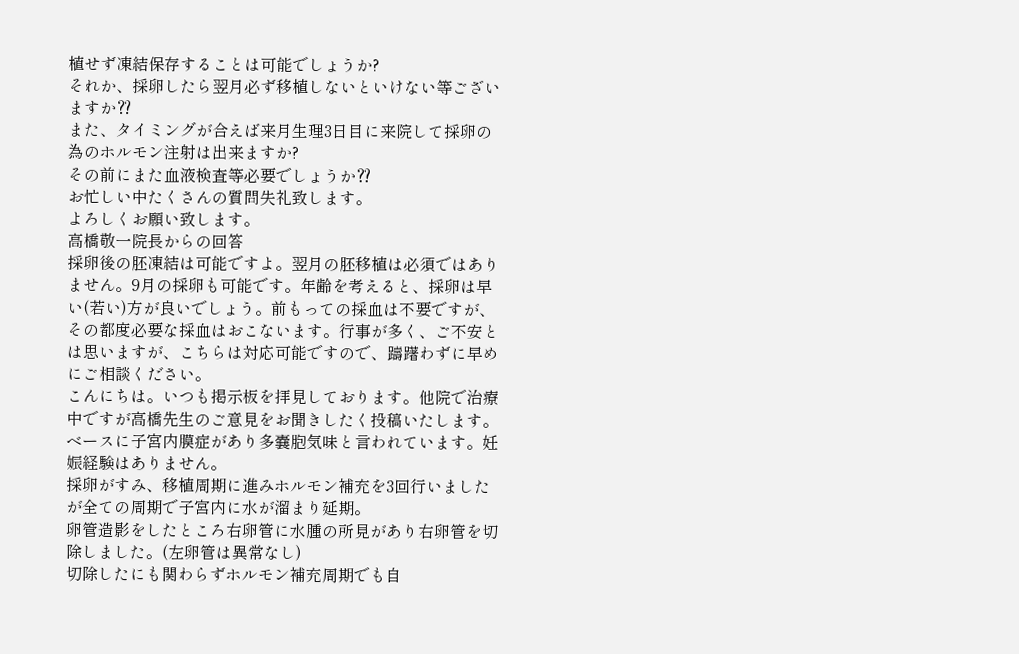植せず凍結保存することは可能でしょうか?
それか、採卵したら翌月必ず移植しないといけない等ございますか⁇
また、タイミングが合えば来月生理3日目に来院して採卵の為のホルモン注射は出来ますか?
その前にまた血液検査等必要でしょうか⁇
お忙しい中たくさんの質問失礼致します。
よろしくお願い致します。
高橋敬一院長からの回答
採卵後の胚凍結は可能ですよ。翌月の胚移植は必須ではありません。9月の採卵も可能です。年齢を考えると、採卵は早い(若い)方が良いでしょう。前もっての採血は不要ですが、その都度必要な採血はおこないます。行事が多く、ご不安とは思いますが、こちらは対応可能ですので、躊躇わずに早めにご相談ください。
こんにちは。いつも掲示板を拝見しております。他院で治療中ですが高橋先生のご意見をお聞きしたく投稿いたします。
ベースに子宮内膜症があり多嚢胞気味と言われています。妊娠経験はありません。
採卵がすみ、移植周期に進みホルモン補充を3回行いましたが全ての周期で子宮内に水が溜まり延期。
卵管造影をしたところ右卵管に水腫の所見があり右卵管を切除しました。(左卵管は異常なし)
切除したにも関わらずホルモン補充周期でも自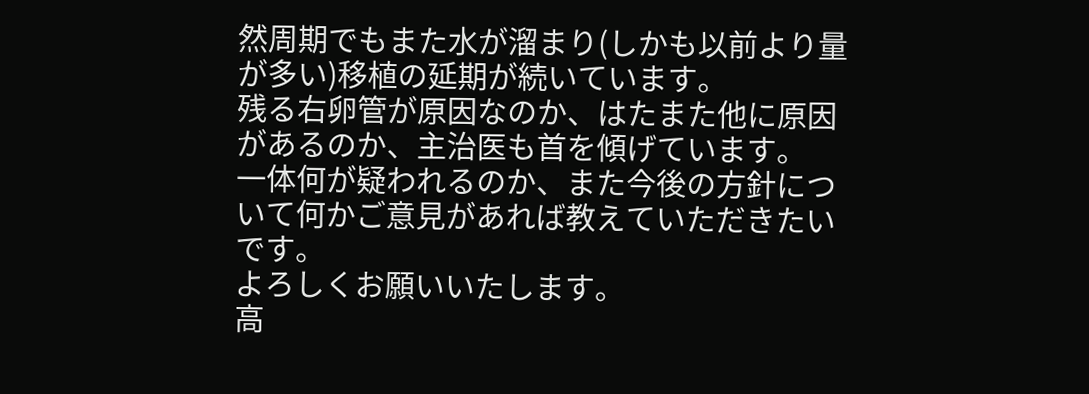然周期でもまた水が溜まり(しかも以前より量が多い)移植の延期が続いています。
残る右卵管が原因なのか、はたまた他に原因があるのか、主治医も首を傾げています。
一体何が疑われるのか、また今後の方針について何かご意見があれば教えていただきたいです。
よろしくお願いいたします。
高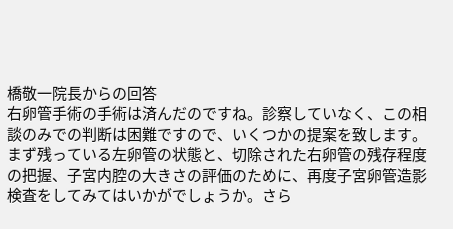橋敬一院長からの回答
右卵管手術の手術は済んだのですね。診察していなく、この相談のみでの判断は困難ですので、いくつかの提案を致します。
まず残っている左卵管の状態と、切除された右卵管の残存程度の把握、子宮内腔の大きさの評価のために、再度子宮卵管造影検査をしてみてはいかがでしょうか。さら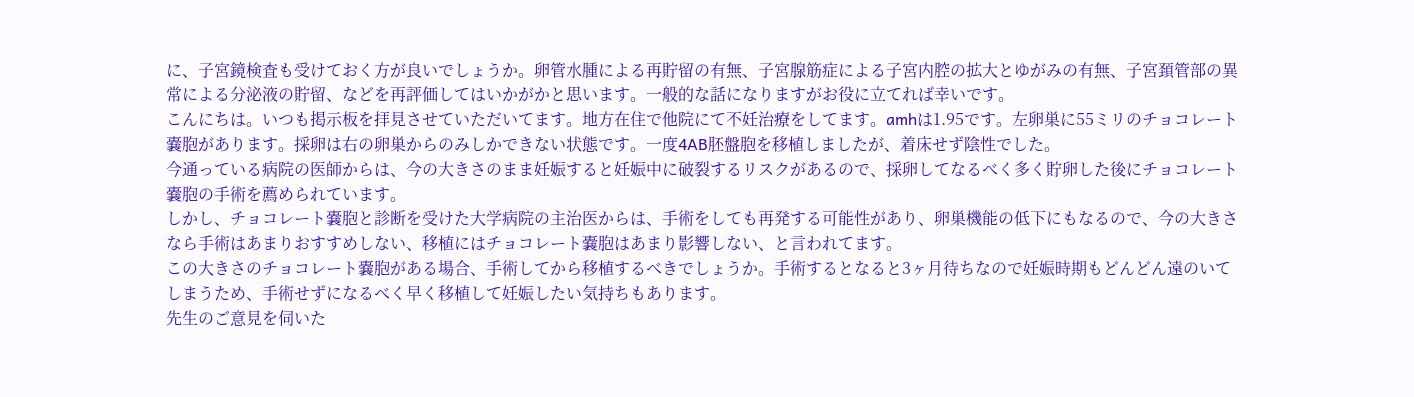に、子宮鏡検査も受けておく方が良いでしょうか。卵管水腫による再貯留の有無、子宮腺筋症による子宮内腔の拡大とゆがみの有無、子宮頚管部の異常による分泌液の貯留、などを再評価してはいかがかと思います。一般的な話になりますがお役に立てれば幸いです。
こんにちは。いつも掲示板を拝見させていただいてます。地方在住で他院にて不妊治療をしてます。amhは1.95です。左卵巣に55ミリのチョコレート嚢胞があります。採卵は右の卵巣からのみしかできない状態です。一度4AB胚盤胞を移植しましたが、着床せず陰性でした。
今通っている病院の医師からは、今の大きさのまま妊娠すると妊娠中に破裂するリスクがあるので、採卵してなるべく多く貯卵した後にチョコレート嚢胞の手術を薦められています。
しかし、チョコレート嚢胞と診断を受けた大学病院の主治医からは、手術をしても再発する可能性があり、卵巣機能の低下にもなるので、今の大きさなら手術はあまりおすすめしない、移植にはチョコレート嚢胞はあまり影響しない、と言われてます。
この大きさのチョコレート嚢胞がある場合、手術してから移植するべきでしょうか。手術するとなると3ヶ月待ちなので妊娠時期もどんどん遠のいてしまうため、手術せずになるべく早く移植して妊娠したい気持ちもあります。
先生のご意見を伺いた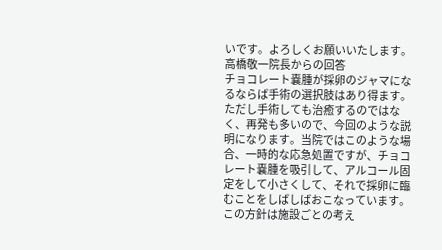いです。よろしくお願いいたします。
高橋敬一院長からの回答
チョコレート嚢腫が採卵のジャマになるならば手術の選択肢はあり得ます。ただし手術しても治癒するのではなく、再発も多いので、今回のような説明になります。当院ではこのような場合、一時的な応急処置ですが、チョコレート嚢腫を吸引して、アルコール固定をして小さくして、それで採卵に臨むことをしばしばおこなっています。この方針は施設ごとの考え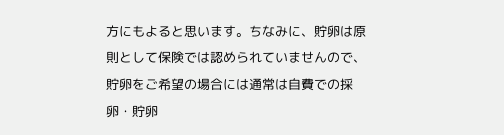方にもよると思います。ちなみに、貯卵は原則として保険では認められていませんので、貯卵をご希望の場合には通常は自費での採卵・貯卵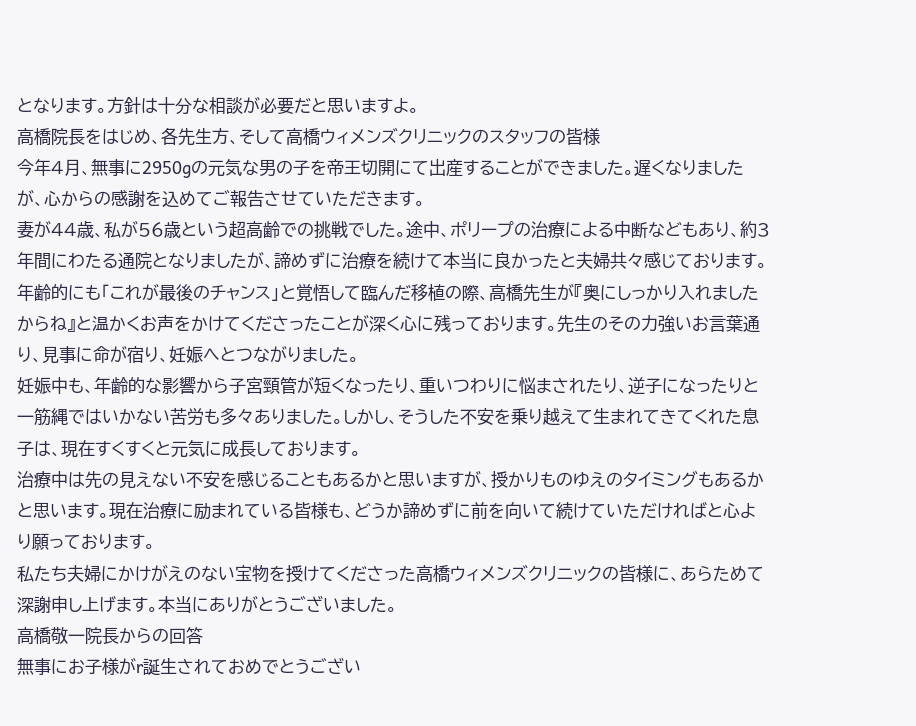となります。方針は十分な相談が必要だと思いますよ。
高橋院長をはじめ、各先生方、そして高橋ウィメンズクリニックのスタッフの皆様
今年4月、無事に2950gの元気な男の子を帝王切開にて出産することができました。遅くなりましたが、心からの感謝を込めてご報告させていただきます。
妻が44歳、私が56歳という超高齢での挑戦でした。途中、ポリープの治療による中断などもあり、約3年間にわたる通院となりましたが、諦めずに治療を続けて本当に良かったと夫婦共々感じております。
年齢的にも「これが最後のチャンス」と覚悟して臨んだ移植の際、高橋先生が『奥にしっかり入れましたからね』と温かくお声をかけてくださったことが深く心に残っております。先生のその力強いお言葉通り、見事に命が宿り、妊娠へとつながりました。
妊娠中も、年齢的な影響から子宮頸管が短くなったり、重いつわりに悩まされたり、逆子になったりと一筋縄ではいかない苦労も多々ありました。しかし、そうした不安を乗り越えて生まれてきてくれた息子は、現在すくすくと元気に成長しております。
治療中は先の見えない不安を感じることもあるかと思いますが、授かりものゆえのタイミングもあるかと思います。現在治療に励まれている皆様も、どうか諦めずに前を向いて続けていただければと心より願っております。
私たち夫婦にかけがえのない宝物を授けてくださった高橋ウィメンズクリニックの皆様に、あらためて深謝申し上げます。本当にありがとうございました。
高橋敬一院長からの回答
無事にお子様がr誕生されておめでとうござい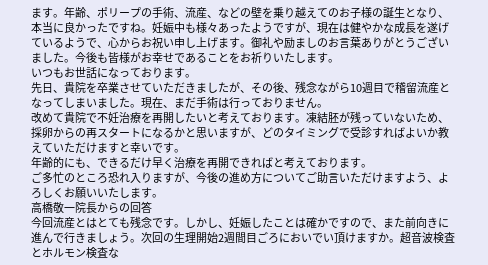ます。年齢、ポリープの手術、流産、などの壁を乗り越えてのお子様の誕生となり、本当に良かったですね。妊娠中も様々あったようですが、現在は健やかな成長を遂げているようで、心からお祝い申し上げます。御礼や励ましのお言葉ありがとうございました。今後も皆様がお幸せであることをお祈りいたします。
いつもお世話になっております。
先日、貴院を卒業させていただきましたが、その後、残念ながら10週目で稽留流産となってしまいました。現在、まだ手術は行っておりません。
改めて貴院で不妊治療を再開したいと考えております。凍結胚が残っていないため、採卵からの再スタートになるかと思いますが、どのタイミングで受診すればよいか教えていただけますと幸いです。
年齢的にも、できるだけ早く治療を再開できればと考えております。
ご多忙のところ恐れ入りますが、今後の進め方についてご助言いただけますよう、よろしくお願いいたします。
高橋敬一院長からの回答
今回流産とはとても残念です。しかし、妊娠したことは確かですので、また前向きに進んで行きましょう。次回の生理開始2週間目ごろにおいでい頂けますか。超音波検査とホルモン検査な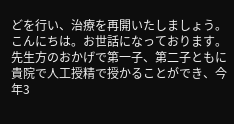どを行い、治療を再開いたしましょう。
こんにちは。お世話になっております。先生方のおかげで第一子、第二子ともに貴院で人工授精で授かることができ、今年3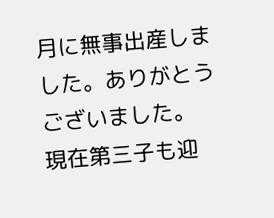月に無事出産しました。ありがとうございました。
現在第三子も迎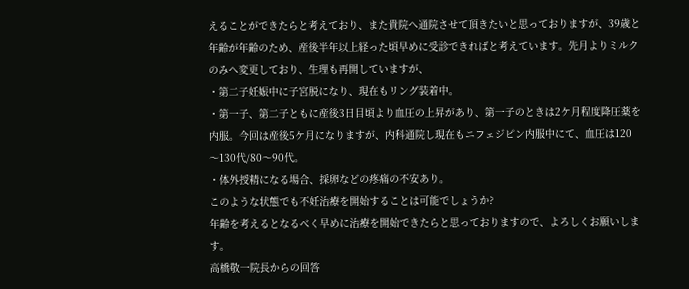えることができたらと考えており、また貴院へ通院させて頂きたいと思っておりますが、39歳と年齢が年齢のため、産後半年以上経った頃早めに受診できればと考えています。先月よりミルクのみへ変更しており、生理も再開していますが、
・第二子妊娠中に子宮脱になり、現在もリング装着中。
・第一子、第二子ともに産後3日目頃より血圧の上昇があり、第一子のときは2ケ月程度降圧薬を内服。今回は産後5ケ月になりますが、内科通院し現在もニフェジピン内服中にて、血圧は120〜130代/80〜90代。
・体外授精になる場合、採卵などの疼痛の不安あり。
このような状態でも不妊治療を開始することは可能でしょうか?
年齢を考えるとなるべく早めに治療を開始できたらと思っておりますので、よろしくお願いします。
高橋敬一院長からの回答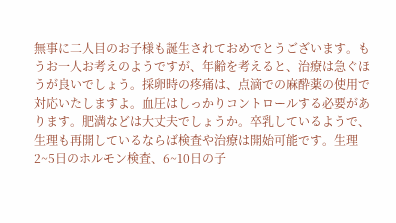無事に二人目のお子様も誕生されておめでとうございます。もうお一人お考えのようですが、年齢を考えると、治療は急ぐほうが良いでしょう。採卵時の疼痛は、点滴での麻酔薬の使用で対応いたしますよ。血圧はしっかりコントロールする必要があります。肥満などは大丈夫でしょうか。卒乳しているようで、生理も再開しているならば検査や治療は開始可能です。生理2~5日のホルモン検査、6~10日の子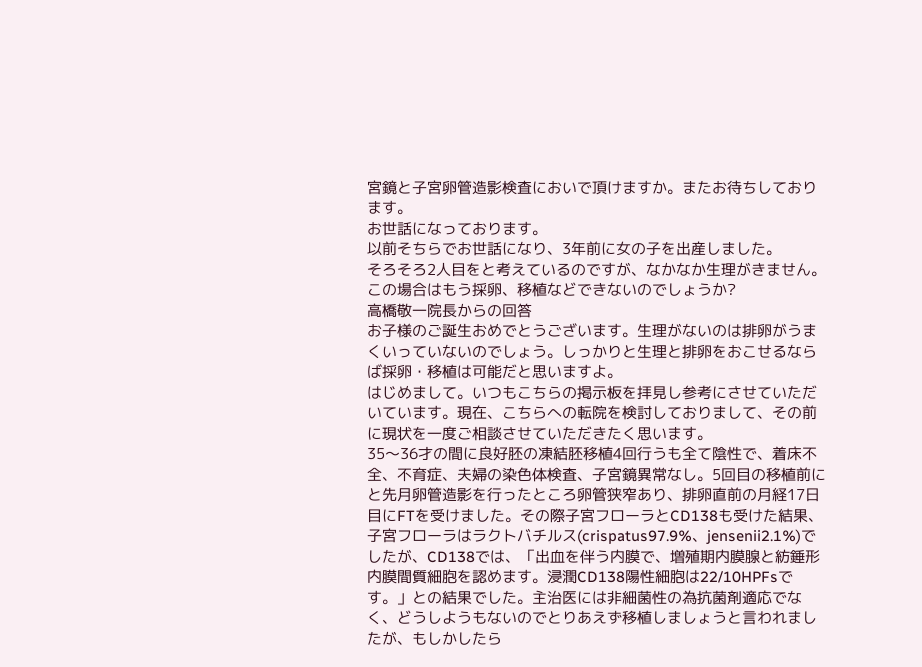宮鏡と子宮卵管造影検査においで頂けますか。またお待ちしております。
お世話になっております。
以前そちらでお世話になり、3年前に女の子を出産しました。
そろそろ2人目をと考えているのですが、なかなか生理がきません。
この場合はもう採卵、移植などできないのでしょうか?
高橋敬一院長からの回答
お子様のご誕生おめでとうございます。生理がないのは排卵がうまくいっていないのでしょう。しっかりと生理と排卵をおこせるならば採卵・移植は可能だと思いますよ。
はじめまして。いつもこちらの掲示板を拝見し参考にさせていただいています。現在、こちらへの転院を検討しておりまして、その前に現状を一度ご相談させていただきたく思います。
35〜36才の間に良好胚の凍結胚移植4回行うも全て陰性で、着床不全、不育症、夫婦の染色体検査、子宮鏡異常なし。5回目の移植前にと先月卵管造影を行ったところ卵管狭窄あり、排卵直前の月経17日目にFTを受けました。その際子宮フローラとCD138も受けた結果、子宮フローラはラクトバチルス(crispatus97.9%、jensenii2.1%)でしたが、CD138では、「出血を伴う内膜で、増殖期内膜腺と紡錘形内膜間質細胞を認めます。浸潤CD138陽性細胞は22/10HPFsです。」との結果でした。主治医には非細菌性の為抗菌剤適応でなく、どうしようもないのでとりあえず移植しましょうと言われましたが、もしかしたら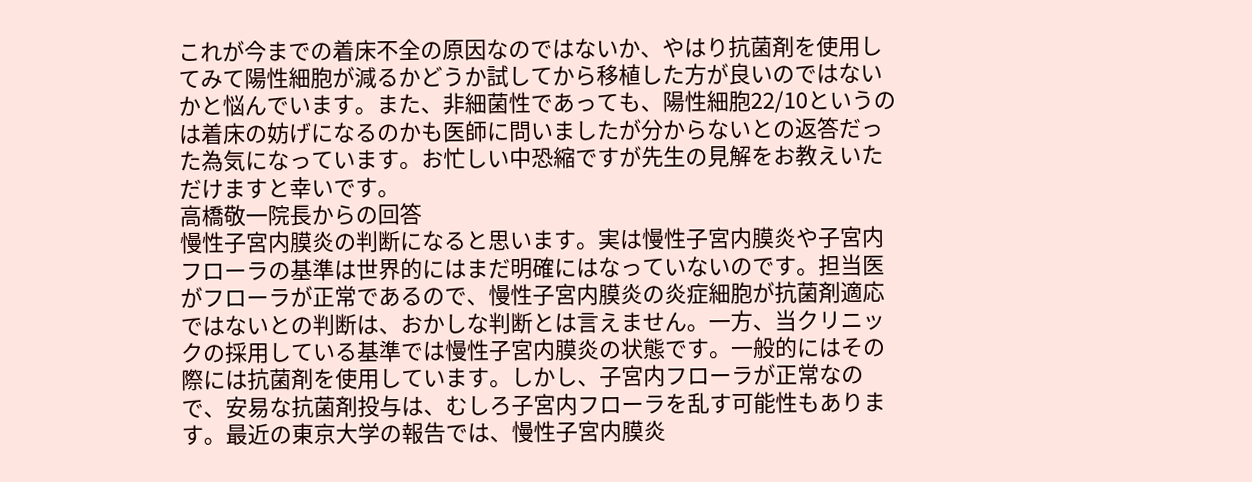これが今までの着床不全の原因なのではないか、やはり抗菌剤を使用してみて陽性細胞が減るかどうか試してから移植した方が良いのではないかと悩んでいます。また、非細菌性であっても、陽性細胞22/10というのは着床の妨げになるのかも医師に問いましたが分からないとの返答だった為気になっています。お忙しい中恐縮ですが先生の見解をお教えいただけますと幸いです。
高橋敬一院長からの回答
慢性子宮内膜炎の判断になると思います。実は慢性子宮内膜炎や子宮内フローラの基準は世界的にはまだ明確にはなっていないのです。担当医がフローラが正常であるので、慢性子宮内膜炎の炎症細胞が抗菌剤適応ではないとの判断は、おかしな判断とは言えません。一方、当クリニックの採用している基準では慢性子宮内膜炎の状態です。一般的にはその際には抗菌剤を使用しています。しかし、子宮内フローラが正常なので、安易な抗菌剤投与は、むしろ子宮内フローラを乱す可能性もあります。最近の東京大学の報告では、慢性子宮内膜炎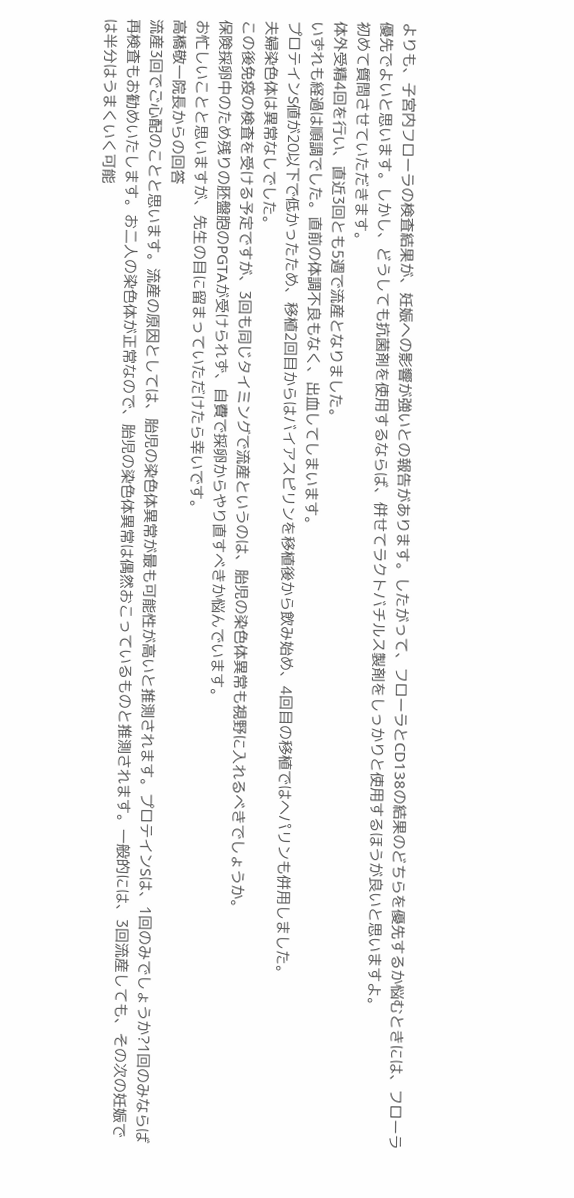よりも、子宮内フローラの検査結果が、妊娠への影響が強いとの報告があります。したがって、フローラとCD138の結果のどちらを優先するか悩むときには、フローラ優先でよいと思います。しかし、どうしても抗菌剤を使用するならば、併せてラクトバチルス製剤をしっかりと使用するほうが良いと思いますよ。
初めて質問させていただきます。
体外受精4回を行い、直近3回とも5週で流産となりました。
いずれも経過は順調でした。直前の体調不良もなく、出血してしまいます。
プロテインS値が20以下で低かったため、移植2回目からはバイアスピリンを移植後から飲み始め、4回目の移植ではヘパリンも併用しました。
夫婦染色体は異常なしでした。
この後免疫の検査を受ける予定ですが、3回も同じタイミングで流産というのは、胎児の染色体異常も視野に入れるべきでしょうか。
保険採卵中のため残りの胚盤胞のPGTAが受けられず、自費で採卵からやり直すべきか悩んでいます。
お忙しいことと思いますが、先生の目に留まっていただけたら幸いです。
高橋敬一院長からの回答
流産3回でご心配のことと思います。流産の原因としては、胎児の染色体異常が最も可能性が高いと推測されます。プロテインSは、1回のみでしょうか?1回のみならば再検査もお勧めいたします。お二人の染色体が正常なので、胎児の染色体異常は偶然おこっているものと推測されます。一般的には、3回流産しても、その次の妊娠では半分はうまくいく可能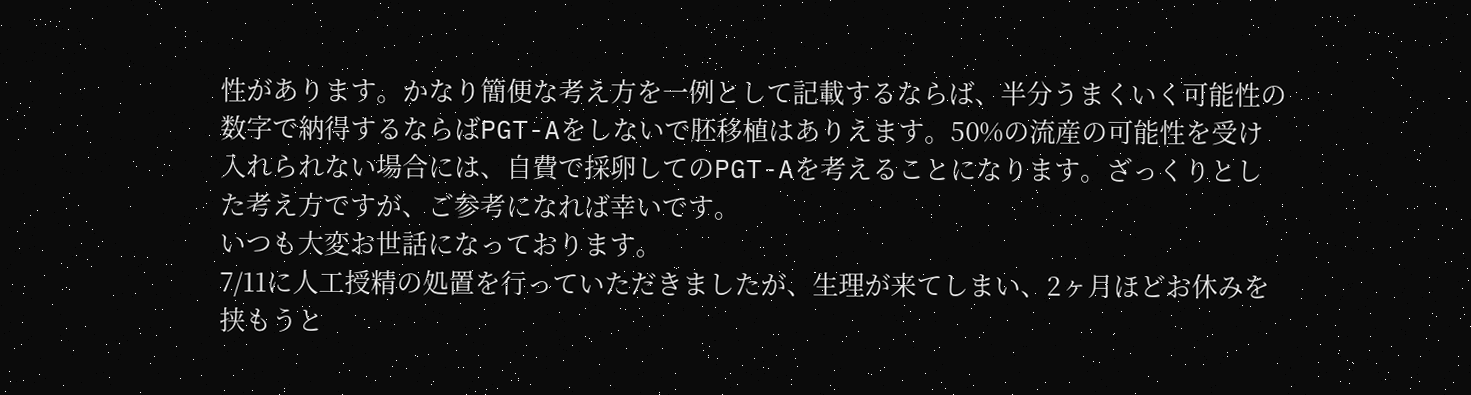性があります。かなり簡便な考え方を一例として記載するならば、半分うまくいく可能性の数字で納得するならばPGT-Aをしないで胚移植はありえます。50%の流産の可能性を受け入れられない場合には、自費で採卵してのPGT-Aを考えることになります。ざっくりとした考え方ですが、ご参考になれば幸いです。
いつも大変お世話になっております。
7/11に人工授精の処置を行っていただきましたが、生理が来てしまい、2ヶ月ほどお休みを挟もうと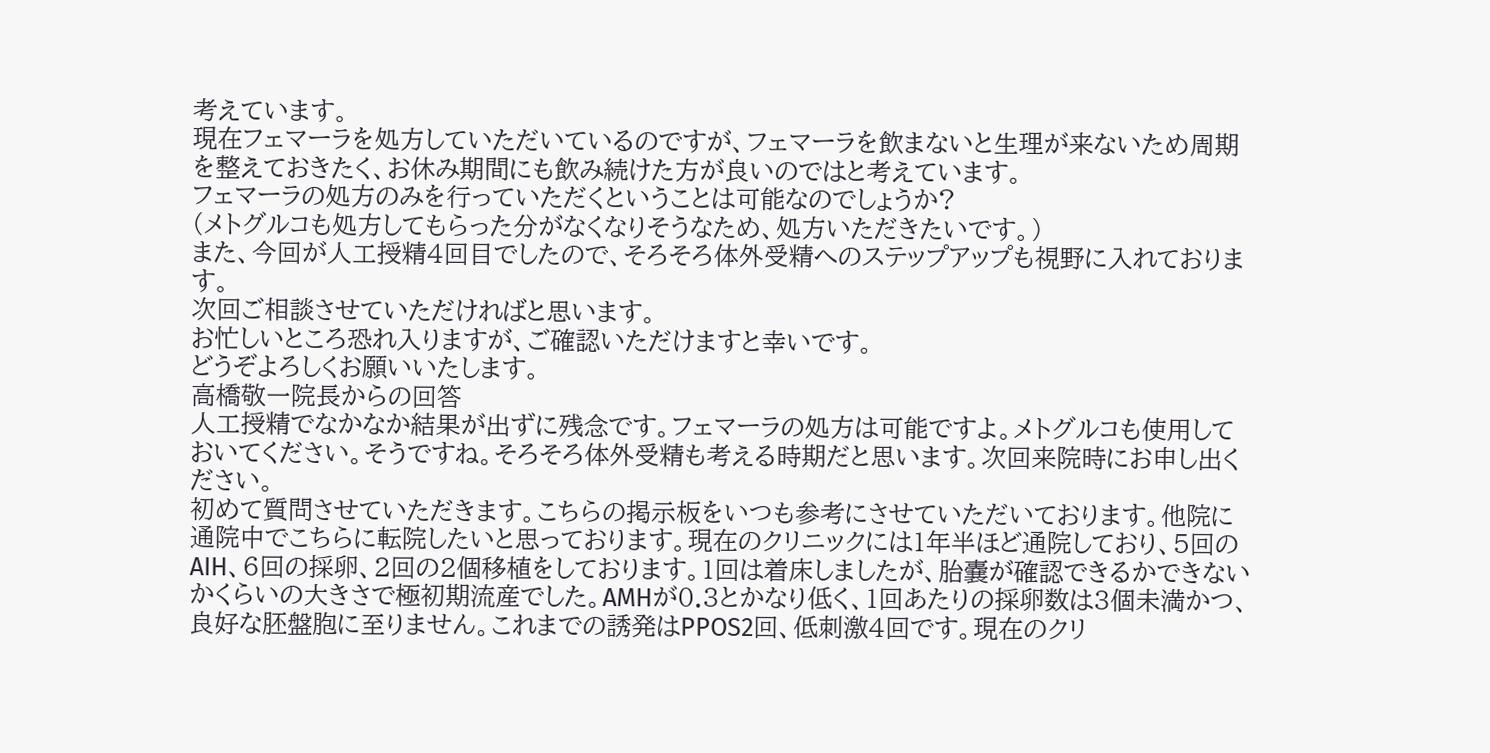考えています。
現在フェマーラを処方していただいているのですが、フェマーラを飲まないと生理が来ないため周期を整えておきたく、お休み期間にも飲み続けた方が良いのではと考えています。
フェマーラの処方のみを行っていただくということは可能なのでしょうか?
(メトグルコも処方してもらった分がなくなりそうなため、処方いただきたいです。)
また、今回が人工授精4回目でしたので、そろそろ体外受精へのステップアップも視野に入れております。
次回ご相談させていただければと思います。
お忙しいところ恐れ入りますが、ご確認いただけますと幸いです。
どうぞよろしくお願いいたします。
高橋敬一院長からの回答
人工授精でなかなか結果が出ずに残念です。フェマーラの処方は可能ですよ。メトグルコも使用しておいてください。そうですね。そろそろ体外受精も考える時期だと思います。次回来院時にお申し出ください。
初めて質問させていただきます。こちらの掲示板をいつも参考にさせていただいております。他院に通院中でこちらに転院したいと思っております。現在のクリニックには1年半ほど通院しており、5回のAIH、6回の採卵、2回の2個移植をしております。1回は着床しましたが、胎嚢が確認できるかできないかくらいの大きさで極初期流産でした。AMHが0.3とかなり低く、1回あたりの採卵数は3個未満かつ、良好な胚盤胞に至りません。これまでの誘発はPPOS2回、低刺激4回です。現在のクリ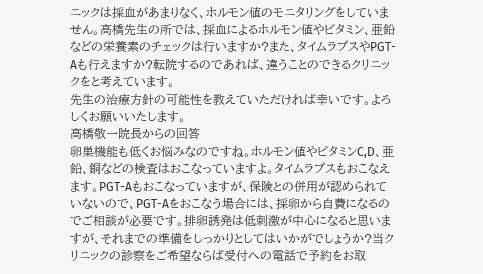ニックは採血があまりなく、ホルモン値のモニタリングをしていません。高橋先生の所では、採血によるホルモン値やビタミン、亜鉛などの栄養素のチェックは行いますか?また、タイムラプスやPGT-Aも行えますか?転院するのであれば、違うことのできるクリニックをと考えています。
先生の治療方針の可能性を教えていただければ幸いです。よろしくお願いいたします。
高橋敬一院長からの回答
卵巣機能も低くお悩みなのですね。ホルモン値やビタミンC,D、亜鉛、銅などの検査はおこなっていますよ。タイムラプスもおこなえます。PGT-Aもおこなっていますが、保険との併用が認められていないので、PGT-Aをおこなう場合には、採卵から自費になるのでご相談が必要です。排卵誘発は低刺激が中心になると思いますが、それまでの準備をしっかりとしてはいかがでしょうか?当クリニックの診察をご希望ならば受付への電話で予約をお取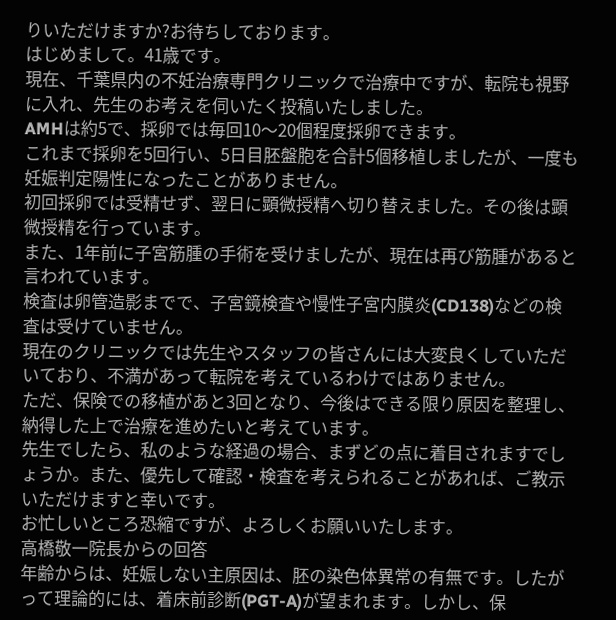りいただけますか?お待ちしております。
はじめまして。41歳です。
現在、千葉県内の不妊治療専門クリニックで治療中ですが、転院も視野に入れ、先生のお考えを伺いたく投稿いたしました。
AMHは約5で、採卵では毎回10〜20個程度採卵できます。
これまで採卵を5回行い、5日目胚盤胞を合計5個移植しましたが、一度も妊娠判定陽性になったことがありません。
初回採卵では受精せず、翌日に顕微授精へ切り替えました。その後は顕微授精を行っています。
また、1年前に子宮筋腫の手術を受けましたが、現在は再び筋腫があると言われています。
検査は卵管造影までで、子宮鏡検査や慢性子宮内膜炎(CD138)などの検査は受けていません。
現在のクリニックでは先生やスタッフの皆さんには大変良くしていただいており、不満があって転院を考えているわけではありません。
ただ、保険での移植があと3回となり、今後はできる限り原因を整理し、納得した上で治療を進めたいと考えています。
先生でしたら、私のような経過の場合、まずどの点に着目されますでしょうか。また、優先して確認・検査を考えられることがあれば、ご教示いただけますと幸いです。
お忙しいところ恐縮ですが、よろしくお願いいたします。
高橋敬一院長からの回答
年齢からは、妊娠しない主原因は、胚の染色体異常の有無です。したがって理論的には、着床前診断(PGT-A)が望まれます。しかし、保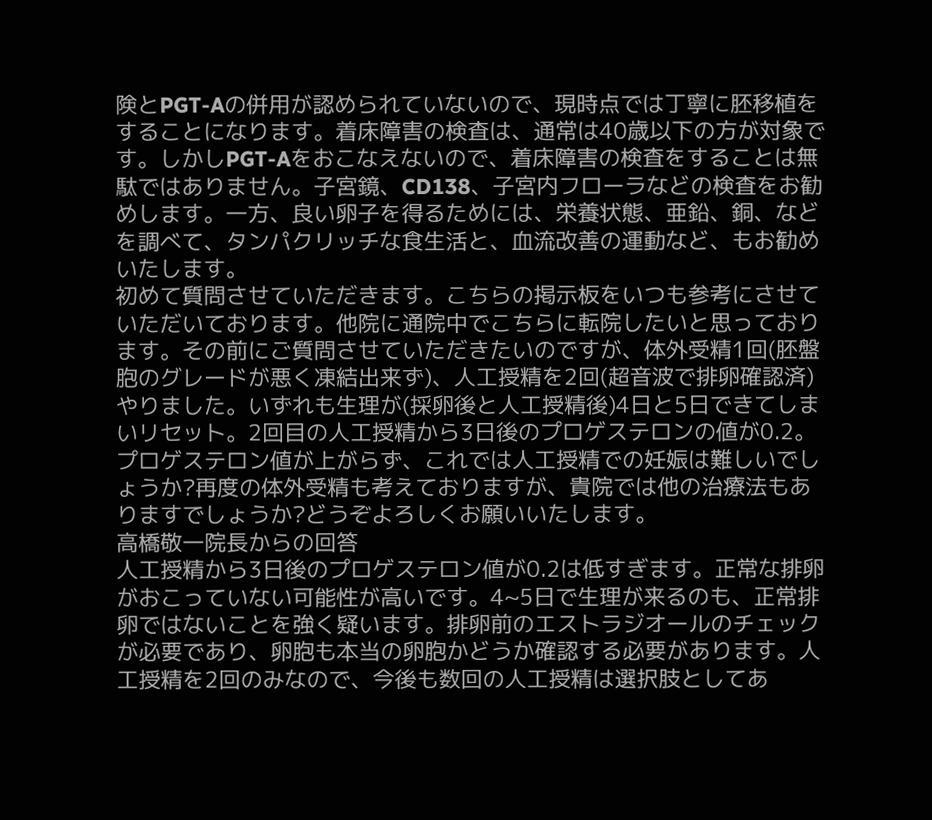険とPGT-Aの併用が認められていないので、現時点では丁寧に胚移植をすることになります。着床障害の検査は、通常は40歳以下の方が対象です。しかしPGT-Aをおこなえないので、着床障害の検査をすることは無駄ではありません。子宮鏡、CD138、子宮内フローラなどの検査をお勧めします。一方、良い卵子を得るためには、栄養状態、亜鉛、銅、などを調べて、タンパクリッチな食生活と、血流改善の運動など、もお勧めいたします。
初めて質問させていただきます。こちらの掲示板をいつも参考にさせていただいております。他院に通院中でこちらに転院したいと思っております。その前にご質問させていただきたいのですが、体外受精1回(胚盤胞のグレードが悪く凍結出来ず)、人工授精を2回(超音波で排卵確認済)やりました。いずれも生理が(採卵後と人工授精後)4日と5日できてしまいリセット。2回目の人工授精から3日後のプロゲステロンの値が0.2。プロゲステロン値が上がらず、これでは人工授精での妊娠は難しいでしょうか?再度の体外受精も考えておりますが、貴院では他の治療法もありますでしょうか?どうぞよろしくお願いいたします。
高橋敬一院長からの回答
人工授精から3日後のプロゲステロン値が0.2は低すぎます。正常な排卵がおこっていない可能性が高いです。4~5日で生理が来るのも、正常排卵ではないことを強く疑います。排卵前のエストラジオールのチェックが必要であり、卵胞も本当の卵胞かどうか確認する必要があります。人工授精を2回のみなので、今後も数回の人工授精は選択肢としてあ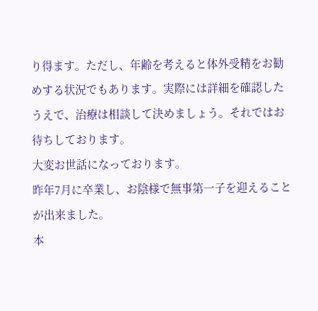り得ます。ただし、年齢を考えると体外受精をお勧めする状況でもあります。実際には詳細を確認したうえで、治療は相談して決めましょう。それではお待ちしております。
大変お世話になっております。
昨年7月に卒業し、お陰様で無事第一子を迎えることが出来ました。
本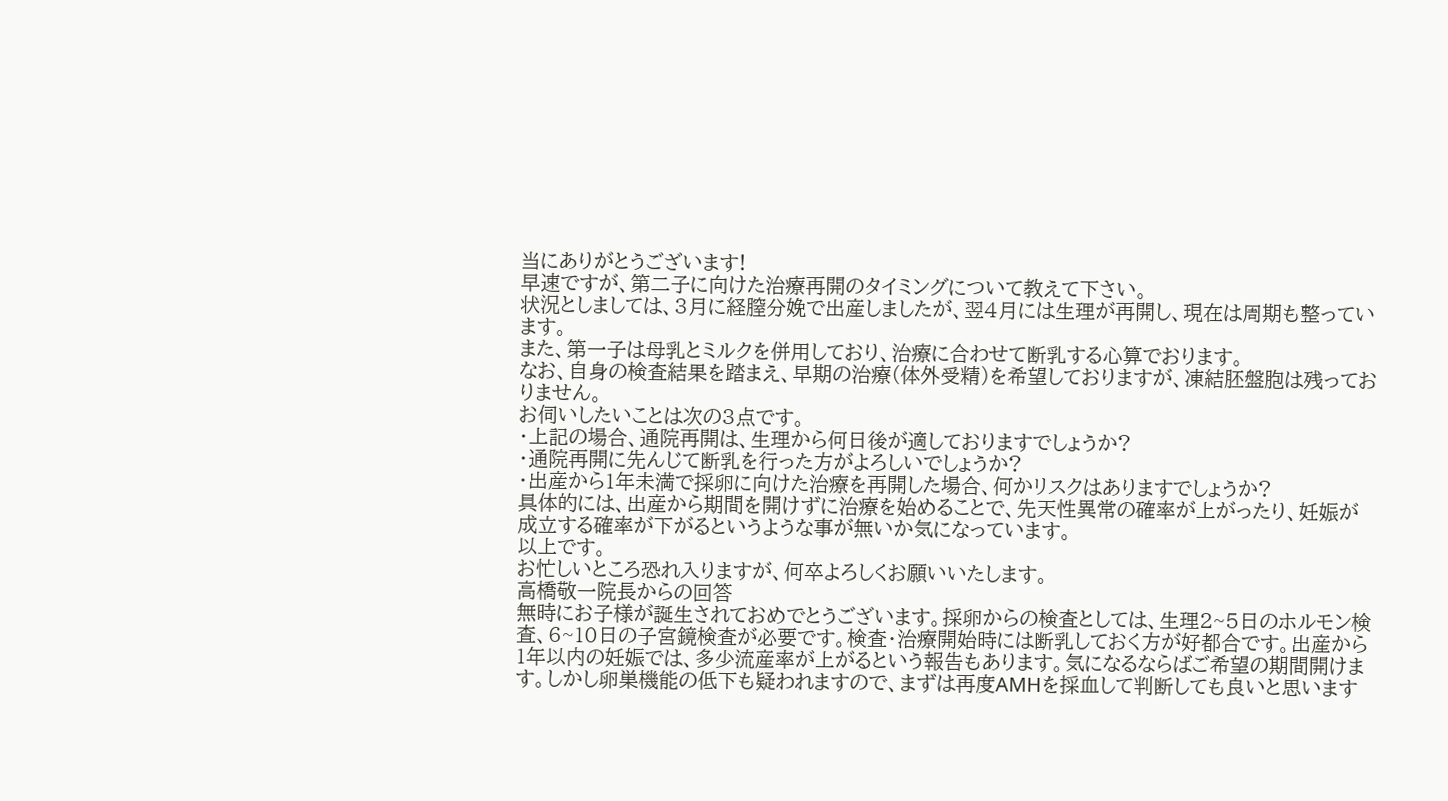当にありがとうございます!
早速ですが、第二子に向けた治療再開のタイミングについて教えて下さい。
状況としましては、3月に経膣分娩で出産しましたが、翌4月には生理が再開し、現在は周期も整っています。
また、第一子は母乳とミルクを併用しており、治療に合わせて断乳する心算でおります。
なお、自身の検査結果を踏まえ、早期の治療(体外受精)を希望しておりますが、凍結胚盤胞は残っておりません。
お伺いしたいことは次の3点です。
・上記の場合、通院再開は、生理から何日後が適しておりますでしょうか?
・通院再開に先んじて断乳を行った方がよろしいでしょうか?
・出産から1年未満で採卵に向けた治療を再開した場合、何かリスクはありますでしょうか?
具体的には、出産から期間を開けずに治療を始めることで、先天性異常の確率が上がったり、妊娠が成立する確率が下がるというような事が無いか気になっています。
以上です。
お忙しいところ恐れ入りますが、何卒よろしくお願いいたします。
高橋敬一院長からの回答
無時にお子様が誕生されておめでとうございます。採卵からの検査としては、生理2~5日のホルモン検査、6~10日の子宮鏡検査が必要です。検査・治療開始時には断乳しておく方が好都合です。出産から1年以内の妊娠では、多少流産率が上がるという報告もあります。気になるならばご希望の期間開けます。しかし卵巣機能の低下も疑われますので、まずは再度AMHを採血して判断しても良いと思います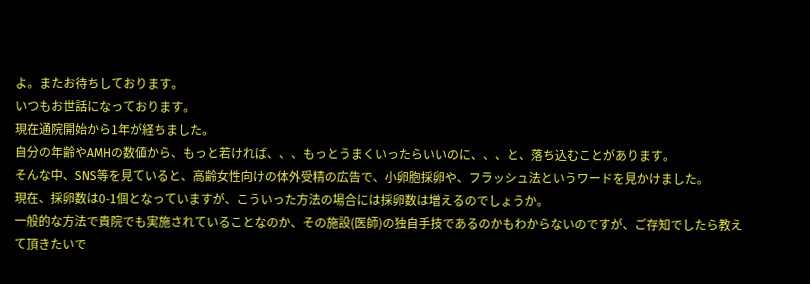よ。またお待ちしております。
いつもお世話になっております。
現在通院開始から1年が経ちました。
自分の年齢やAMHの数値から、もっと若ければ、、、もっとうまくいったらいいのに、、、と、落ち込むことがあります。
そんな中、SNS等を見ていると、高齢女性向けの体外受精の広告で、小卵胞採卵や、フラッシュ法というワードを見かけました。
現在、採卵数は0-1個となっていますが、こういった方法の場合には採卵数は増えるのでしょうか。
一般的な方法で貴院でも実施されていることなのか、その施設(医師)の独自手技であるのかもわからないのですが、ご存知でしたら教えて頂きたいで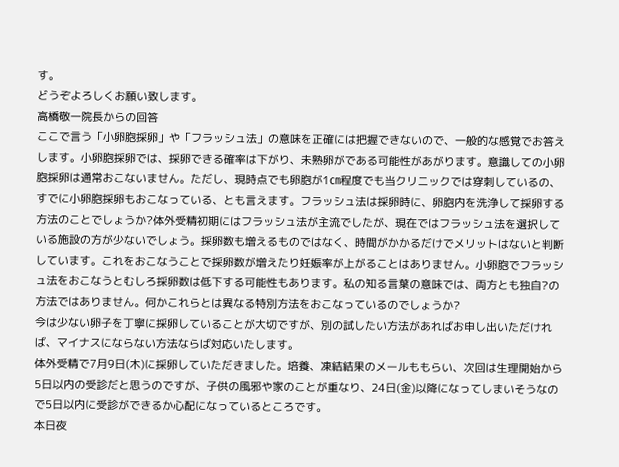す。
どうぞよろしくお願い致します。
高橋敬一院長からの回答
ここで言う「小卵胞採卵」や「フラッシュ法」の意味を正確には把握できないので、一般的な感覚でお答えします。小卵胞採卵では、採卵できる確率は下がり、未熟卵がである可能性があがります。意識しての小卵胞採卵は通常おこないません。ただし、現時点でも卵胞が1㎝程度でも当クリニックでは穿刺しているの、すでに小卵胞採卵もおこなっている、とも言えます。フラッシュ法は採卵時に、卵胞内を洗浄して採卵する方法のことでしょうか?体外受精初期にはフラッシュ法が主流でしたが、現在ではフラッシュ法を選択している施設の方が少ないでしょう。採卵数も増えるものではなく、時間がかかるだけでメリットはないと判断しています。これをおこなうことで採卵数が増えたり妊娠率が上がることはありません。小卵胞でフラッシュ法をおこなうとむしろ採卵数は低下する可能性もあります。私の知る言葉の意味では、両方とも独自?の方法ではありません。何かこれらとは異なる特別方法をおこなっているのでしょうか?
今は少ない卵子を丁寧に採卵していることが大切ですが、別の試したい方法があればお申し出いただければ、マイナスにならない方法ならば対応いたします。
体外受精で7月9日(木)に採卵していただきました。培養、凍結結果のメールももらい、次回は生理開始から5日以内の受診だと思うのですが、子供の風邪や家のことが重なり、24日(金)以降になってしまいそうなので5日以内に受診ができるか心配になっているところです。
本日夜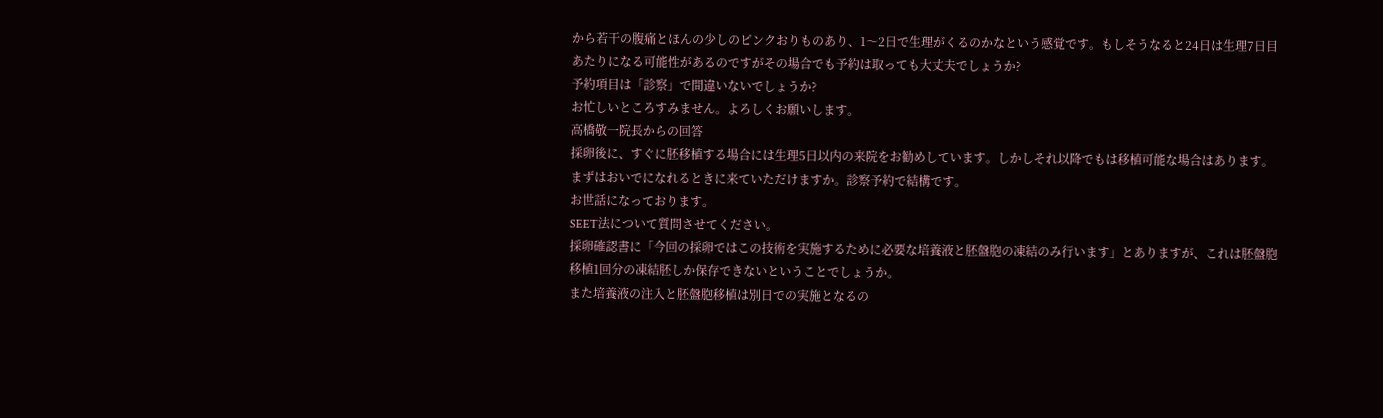から若干の腹痛とほんの少しのピンクおりものあり、1〜2日で生理がくるのかなという感覚です。もしそうなると24日は生理7日目あたりになる可能性があるのですがその場合でも予約は取っても大丈夫でしょうか?
予約項目は「診察」で間違いないでしょうか?
お忙しいところすみません。よろしくお願いします。
高橋敬一院長からの回答
採卵後に、すぐに胚移植する場合には生理5日以内の来院をお勧めしています。しかしそれ以降でもは移植可能な場合はあります。まずはおいでになれるときに来ていただけますか。診察予約で結構です。
お世話になっております。
SEET法について質問させてください。
採卵確認書に「今回の採卵ではこの技術を実施するために必要な培養液と胚盤胞の凍結のみ行います」とありますが、これは胚盤胞移植1回分の凍結胚しか保存できないということでしょうか。
また培養液の注入と胚盤胞移植は別日での実施となるの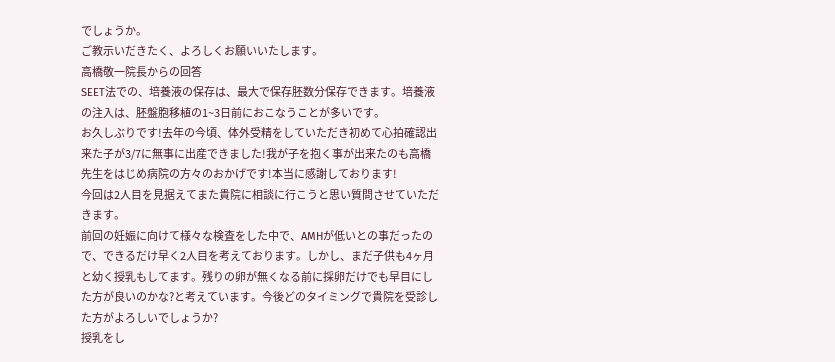でしょうか。
ご教示いだきたく、よろしくお願いいたします。
高橋敬一院長からの回答
SEET法での、培養液の保存は、最大で保存胚数分保存できます。培養液の注入は、胚盤胞移植の1~3日前におこなうことが多いです。
お久しぶりです!去年の今頃、体外受精をしていただき初めて心拍確認出来た子が3/7に無事に出産できました!我が子を抱く事が出来たのも高橋先生をはじめ病院の方々のおかげです!本当に感謝しております!
今回は2人目を見据えてまた貴院に相談に行こうと思い質問させていただきます。
前回の妊娠に向けて様々な検査をした中で、AMHが低いとの事だったので、できるだけ早く2人目を考えております。しかし、まだ子供も4ヶ月と幼く授乳もしてます。残りの卵が無くなる前に採卵だけでも早目にした方が良いのかな?と考えています。今後どのタイミングで貴院を受診した方がよろしいでしょうか?
授乳をし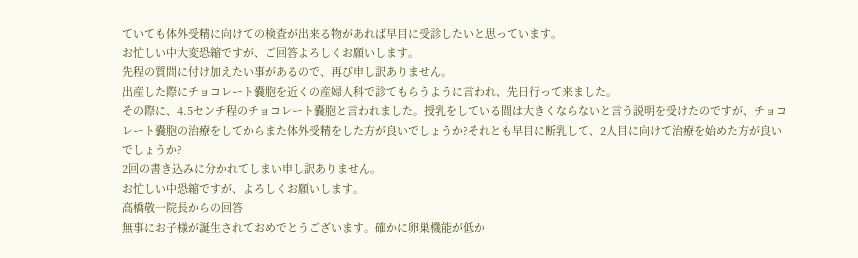ていても体外受精に向けての検査が出来る物があれば早目に受診したいと思っています。
お忙しい中大変恐縮ですが、ご回答よろしくお願いします。
先程の質問に付け加えたい事があるので、再び申し訳ありません。
出産した際にチョコレート嚢胞を近くの産婦人科で診てもらうように言われ、先日行って来ました。
その際に、4.5センチ程のチョコレート嚢胞と言われました。授乳をしている間は大きくならないと言う説明を受けたのですが、チョコレート嚢胞の治療をしてからまた体外受精をした方が良いでしょうか?それとも早目に断乳して、2人目に向けて治療を始めた方が良いでしょうか?
2回の書き込みに分かれてしまい申し訳ありません。
お忙しい中恐縮ですが、よろしくお願いします。
高橋敬一院長からの回答
無事にお子様が誕生されておめでとうございます。確かに卵巣機能が低か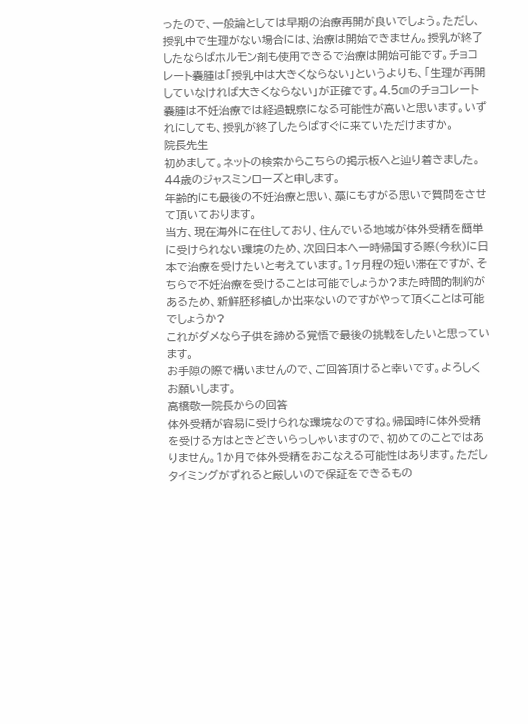ったので、一般論としては早期の治療再開が良いでしょう。ただし、授乳中で生理がない場合には、治療は開始できません。授乳が終了したならばホルモン剤も使用できるで治療は開始可能です。チョコレート嚢腫は「授乳中は大きくならない」というよりも、「生理が再開していなければ大きくならない」が正確です。4.5㎝のチョコレート嚢腫は不妊治療では経過観察になる可能性が高いと思います。いずれにしても、授乳が終了したらばすぐに来ていただけますか。
院長先生
初めまして。ネットの検索からこちらの掲示板へと辿り着きました。44歳のジャスミンローズと申します。
年齢的にも最後の不妊治療と思い、藁にもすがる思いで質問をさせて頂いております。
当方、現在海外に在住しており、住んでいる地域が体外受精を簡単に受けられない環境のため、次回日本へ一時帰国する際(今秋)に日本で治療を受けたいと考えています。1ヶ月程の短い滞在ですが、そちらで不妊治療を受けることは可能でしょうか?また時間的制約があるため、新鮮胚移植しか出来ないのですがやって頂くことは可能でしょうか?
これがダメなら子供を諦める覚悟で最後の挑戦をしたいと思っています。
お手隙の際で構いませんので、ご回答頂けると幸いです。よろしくお願いします。
高橋敬一院長からの回答
体外受精が容易に受けられな環境なのですね。帰国時に体外受精を受ける方はときどきいらっしゃいますので、初めてのことではありません。1か月で体外受精をおこなえる可能性はあります。ただしタイミングがずれると厳しいので保証をできるもの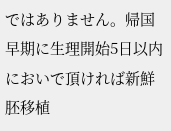ではありません。帰国早期に生理開始5日以内においで頂ければ新鮮胚移植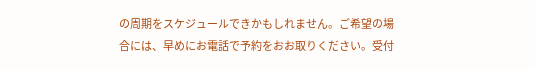の周期をスケジュールできかもしれません。ご希望の場合には、早めにお電話で予約をおお取りください。受付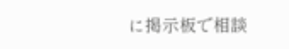に掲示板で相談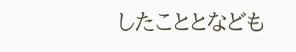したこととなども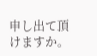申し出て頂けますか。